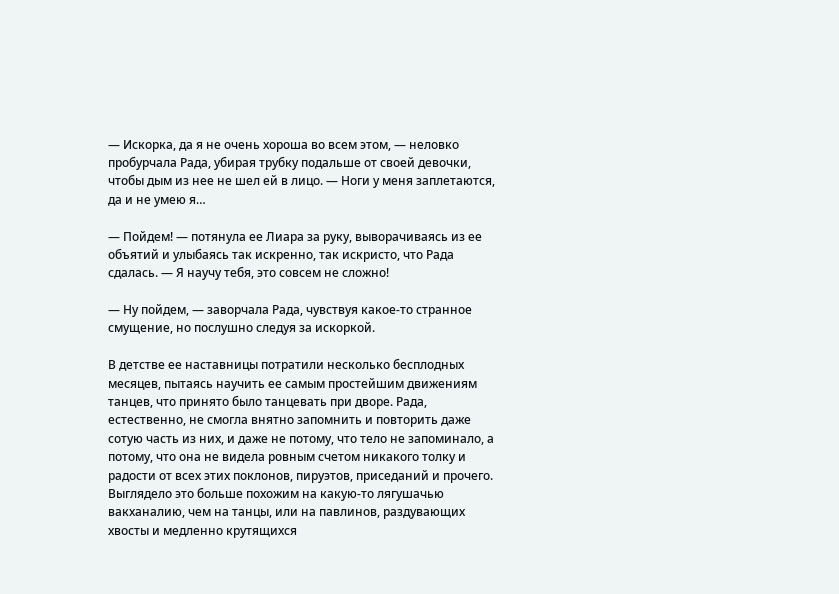— Искорка, да я не очень хороша во всем этом, — неловко пробурчала Рада, убирая трубку подальше от своей девочки, чтобы дым из нее не шел ей в лицо. — Ноги у меня заплетаются, да и не умею я…

— Пойдем! — потянула ее Лиара за руку, выворачиваясь из ее объятий и улыбаясь так искренно, так искристо, что Рада сдалась. — Я научу тебя, это совсем не сложно!

— Ну пойдем, — заворчала Рада, чувствуя какое-то странное смущение, но послушно следуя за искоркой.

В детстве ее наставницы потратили несколько бесплодных месяцев, пытаясь научить ее самым простейшим движениям танцев, что принято было танцевать при дворе. Рада, естественно, не смогла внятно запомнить и повторить даже сотую часть из них, и даже не потому, что тело не запоминало, а потому, что она не видела ровным счетом никакого толку и радости от всех этих поклонов, пируэтов, приседаний и прочего. Выглядело это больше похожим на какую-то лягушачью вакханалию, чем на танцы, или на павлинов, раздувающих хвосты и медленно крутящихся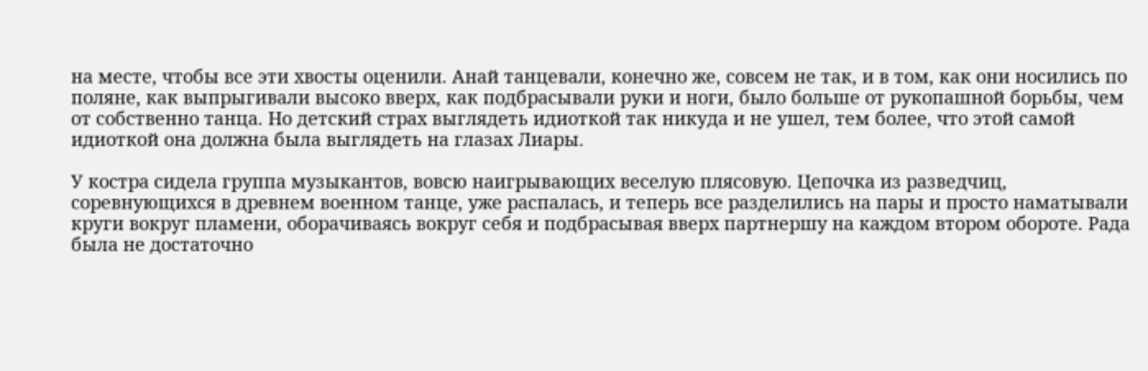на месте, чтобы все эти хвосты оценили. Анай танцевали, конечно же, совсем не так, и в том, как они носились по поляне, как выпрыгивали высоко вверх, как подбрасывали руки и ноги, было больше от рукопашной борьбы, чем от собственно танца. Но детский страх выглядеть идиоткой так никуда и не ушел, тем более, что этой самой идиоткой она должна была выглядеть на глазах Лиары.

У костра сидела группа музыкантов, вовсю наигрывающих веселую плясовую. Цепочка из разведчиц, соревнующихся в древнем военном танце, уже распалась, и теперь все разделились на пары и просто наматывали круги вокруг пламени, оборачиваясь вокруг себя и подбрасывая вверх партнершу на каждом втором обороте. Рада была не достаточно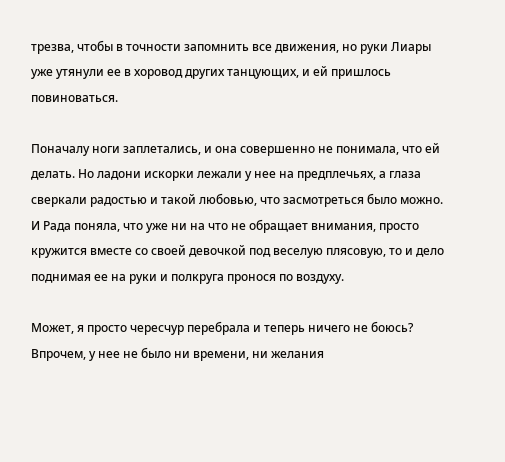трезва, чтобы в точности запомнить все движения, но руки Лиары уже утянули ее в хоровод других танцующих, и ей пришлось повиноваться.

Поначалу ноги заплетались, и она совершенно не понимала, что ей делать. Но ладони искорки лежали у нее на предплечьях, а глаза сверкали радостью и такой любовью, что засмотреться было можно. И Рада поняла, что уже ни на что не обращает внимания, просто кружится вместе со своей девочкой под веселую плясовую, то и дело поднимая ее на руки и полкруга пронося по воздуху.

Может, я просто чересчур перебрала и теперь ничего не боюсь? Впрочем, у нее не было ни времени, ни желания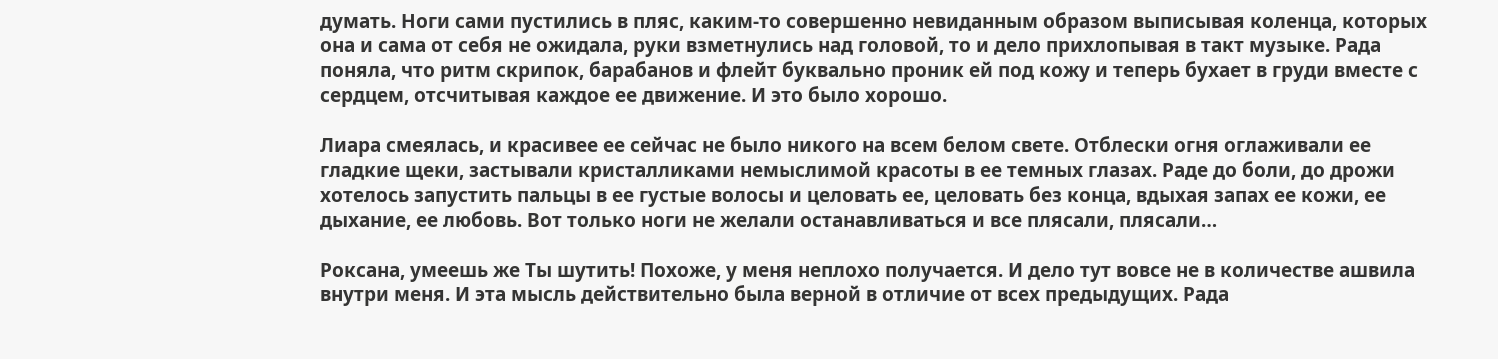думать. Ноги сами пустились в пляс, каким-то совершенно невиданным образом выписывая коленца, которых она и сама от себя не ожидала, руки взметнулись над головой, то и дело прихлопывая в такт музыке. Рада поняла, что ритм скрипок, барабанов и флейт буквально проник ей под кожу и теперь бухает в груди вместе с сердцем, отсчитывая каждое ее движение. И это было хорошо.

Лиара смеялась, и красивее ее сейчас не было никого на всем белом свете. Отблески огня оглаживали ее гладкие щеки, застывали кристалликами немыслимой красоты в ее темных глазах. Раде до боли, до дрожи хотелось запустить пальцы в ее густые волосы и целовать ее, целовать без конца, вдыхая запах ее кожи, ее дыхание, ее любовь. Вот только ноги не желали останавливаться и все плясали, плясали…

Роксана, умеешь же Ты шутить! Похоже, у меня неплохо получается. И дело тут вовсе не в количестве ашвила внутри меня. И эта мысль действительно была верной в отличие от всех предыдущих. Рада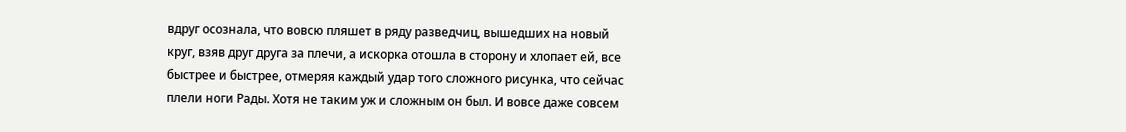вдруг осознала, что вовсю пляшет в ряду разведчиц, вышедших на новый круг, взяв друг друга за плечи, а искорка отошла в сторону и хлопает ей, все быстрее и быстрее, отмеряя каждый удар того сложного рисунка, что сейчас плели ноги Рады. Хотя не таким уж и сложным он был. И вовсе даже совсем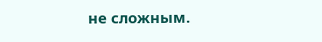не сложным.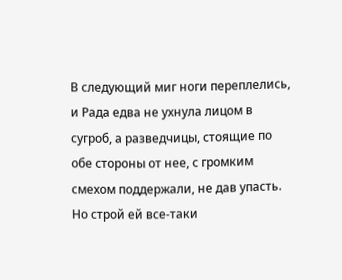В следующий миг ноги переплелись, и Рада едва не ухнула лицом в сугроб, а разведчицы, стоящие по обе стороны от нее, с громким смехом поддержали, не дав упасть. Но строй ей все-таки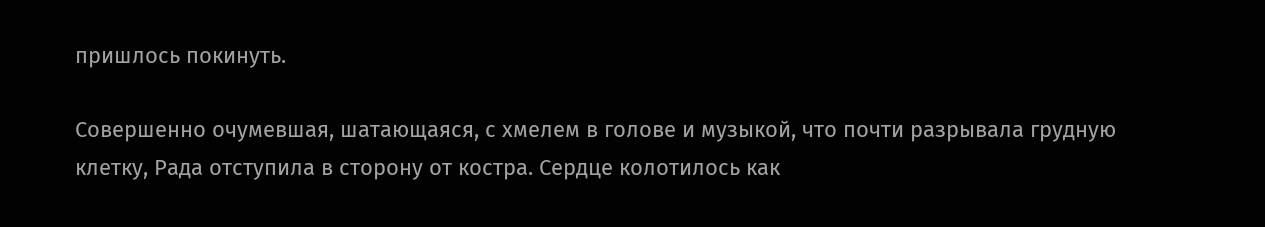пришлось покинуть.

Совершенно очумевшая, шатающаяся, с хмелем в голове и музыкой, что почти разрывала грудную клетку, Рада отступила в сторону от костра. Сердце колотилось как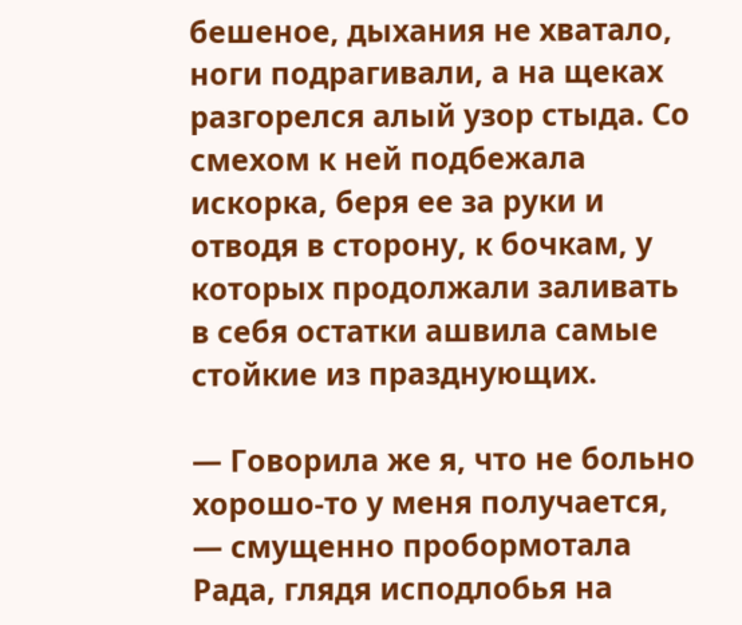бешеное, дыхания не хватало, ноги подрагивали, а на щеках разгорелся алый узор стыда. Со смехом к ней подбежала искорка, беря ее за руки и отводя в сторону, к бочкам, у которых продолжали заливать в себя остатки ашвила самые стойкие из празднующих.

— Говорила же я, что не больно хорошо-то у меня получается, — смущенно пробормотала Рада, глядя исподлобья на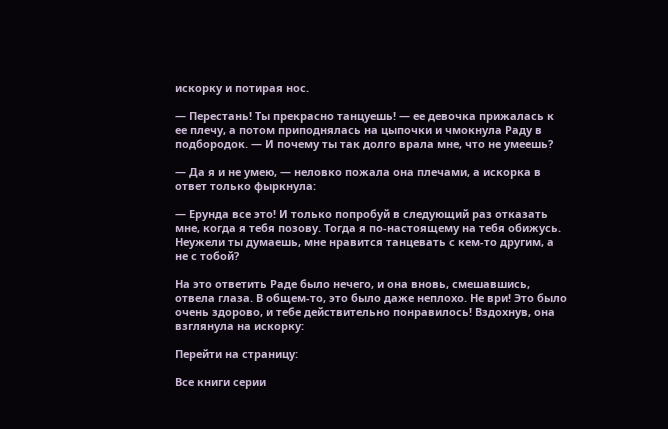искорку и потирая нос.

— Перестань! Ты прекрасно танцуешь! — ее девочка прижалась к ее плечу, а потом приподнялась на цыпочки и чмокнула Раду в подбородок. — И почему ты так долго врала мне, что не умеешь?

— Да я и не умею, — неловко пожала она плечами, а искорка в ответ только фыркнула:

— Ерунда все это! И только попробуй в следующий раз отказать мне, когда я тебя позову. Тогда я по-настоящему на тебя обижусь. Неужели ты думаешь, мне нравится танцевать с кем-то другим, а не с тобой?

На это ответить Раде было нечего, и она вновь, смешавшись, отвела глаза. В общем-то, это было даже неплохо. Не ври! Это было очень здорово, и тебе действительно понравилось! Вздохнув, она взглянула на искорку:

Перейти на страницу:

Все книги серии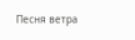Песня ветра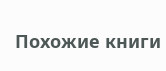Похожие книги